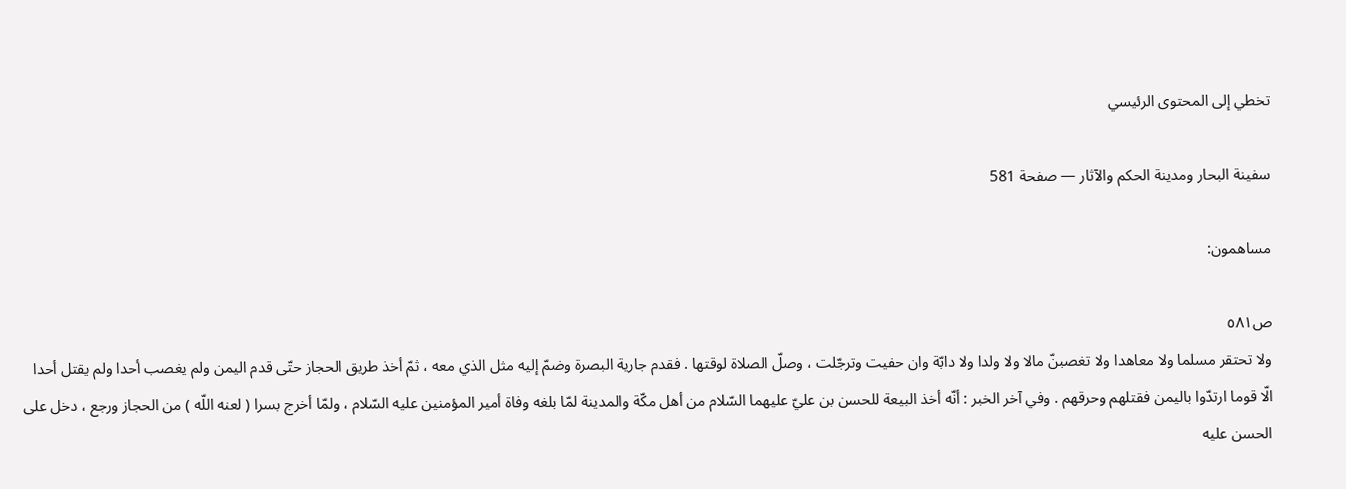تخطي إلى المحتوى الرئيسي

سفينة البحار ومدينة الحكم والآثار — صفحة 581

مساهمون:

ص٥٨١
ولا تحتقر مسلما ولا معاهدا ولا تغصبنّ مالا ولا ولدا ولا دابّة وان حفيت وترجّلت ، وصلّ الصلاة لوقتها . فقدم جارية البصرة وضمّ إليه مثل الذي معه ، ثمّ أخذ طريق الحجاز حتّى قدم اليمن ولم يغصب أحدا ولم يقتل أحدا الّا قوما ارتدّوا باليمن فقتلهم وحرقهم . وفي آخر الخبر : أنّه أخذ البيعة للحسن بن عليّ عليهما السّلام من أهل مكّة والمدينة لمّا بلغه وفاة أمير المؤمنين عليه السّلام ، ولمّا أخرج بسرا ( لعنه اللّه ) من الحجاز ورجع ، دخل على الحسن عليه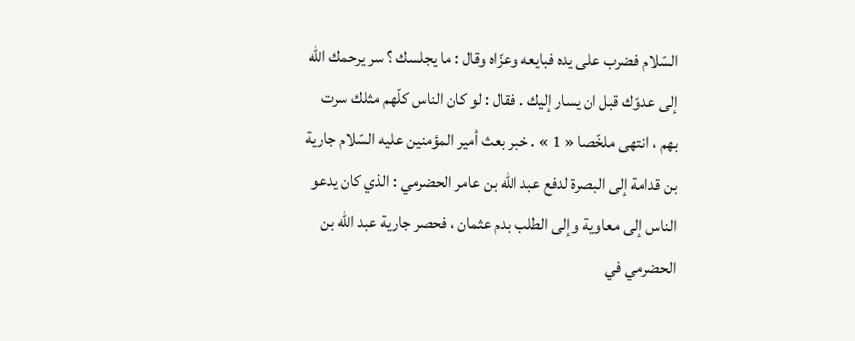السّلام فضرب على يده فبايعه وعزّاه وقال : ما يجلسك ؟ سر يرحمك اللّه إلى عدوّك قبل ان يسار إليك . فقال : لو كان الناس كلّهم مثلك سرت بهم ، انتهى ملخّصا « 1 » . خبر بعث أمير المؤمنين عليه السّلام جارية بن قدامة إلى البصرة لدفع عبد اللّه بن عامر الحضرمي : الذي كان يدعو الناس إلى معاوية وإلى الطلب بدم عثمان ، فحصر جارية عبد اللّه بن الحضرمي في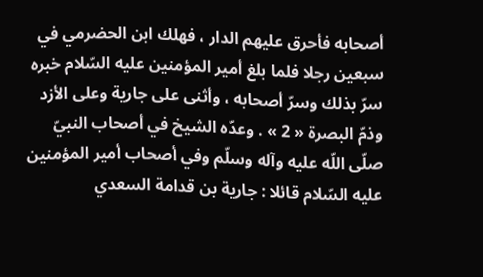أصحابه فأحرق عليهم الدار ، فهلك ابن الحضرمي في سبعين رجلا فلما بلغ أمير المؤمنين عليه السّلام خبره سرّ بذلك وسرّ أصحابه ، وأثنى على جارية وعلى الأزد وذمّ البصرة « 2 » . وعدّه الشيخ في أصحاب النبيّ صلّى اللّه عليه وآله وسلّم وفي أصحاب أمير المؤمنين عليه السّلام قائلا : جارية بن قدامة السعدي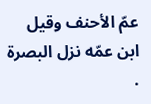عمّ الأحنف وقيل ابن عمّه نزل البصرة .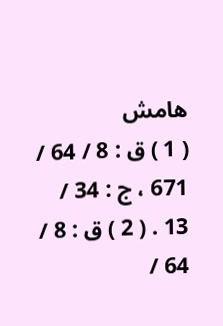هامش
( 1 ) ق : 8 / 64 / 671 ، ج : 34 / 13 . ( 2 ) ق : 8 / 64 /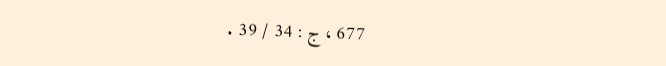677 ، ج : 34 / 39 .